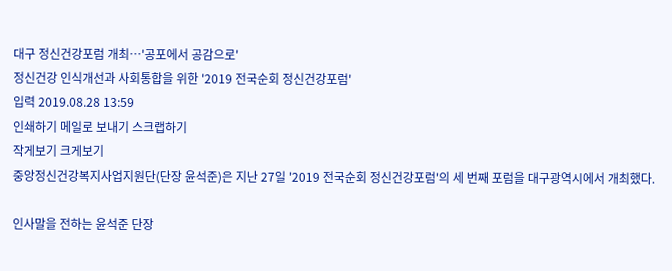대구 정신건강포럼 개최…'공포에서 공감으로'
정신건강 인식개선과 사회통합을 위한 '2019 전국순회 정신건강포럼'
입력 2019.08.28 13:59
인쇄하기 메일로 보내기 스크랩하기
작게보기 크게보기
중앙정신건강복지사업지원단(단장 윤석준)은 지난 27일 '2019 전국순회 정신건강포럼'의 세 번째 포럼을 대구광역시에서 개최했다.

인사말을 전하는 윤석준 단장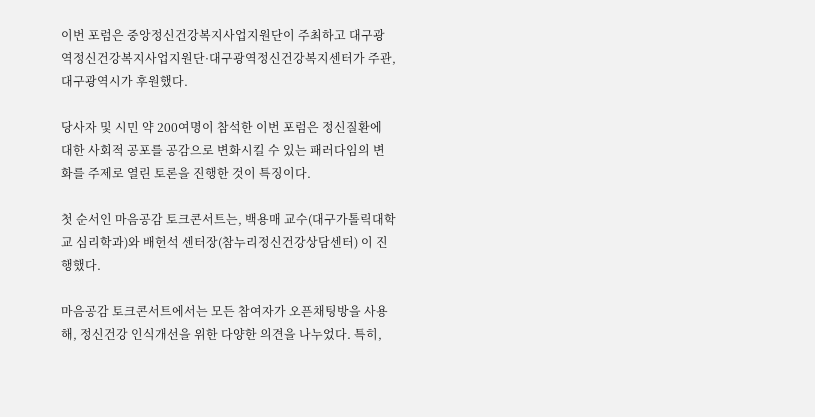이번 포럼은 중앙정신건강복지사업지원단이 주최하고 대구광역정신건강복지사업지원단·대구광역정신건강복지센터가 주관, 대구광역시가 후원했다.

당사자 및 시민 약 200여명이 참석한 이번 포럼은 정신질환에 대한 사회적 공포를 공감으로 변화시킬 수 있는 패러다임의 변화를 주제로 열린 토론을 진행한 것이 특징이다.

첫 순서인 마음공감 토크콘서트는, 백용매 교수(대구가톨릭대학교 심리학과)와 배헌석 센터장(참누리정신건강상담센터) 이 진행했다.

마음공감 토크콘서트에서는 모든 참여자가 오픈채팅방을 사용해, 정신건강 인식개선을 위한 다양한 의견을 나누었다. 특히,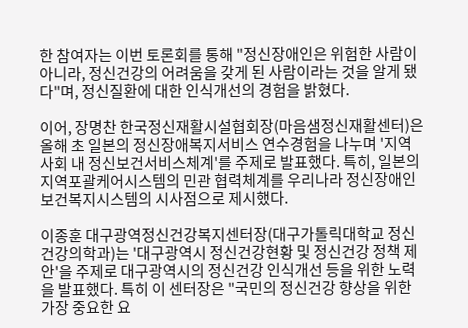한 참여자는 이번 토론회를 통해 "정신장애인은 위험한 사람이 아니라, 정신건강의 어려움을 갖게 된 사람이라는 것을 알게 됐다"며, 정신질환에 대한 인식개선의 경험을 밝혔다.

이어, 장명찬 한국정신재활시설협회장(마음샘정신재활센터)은 올해 초 일본의 정신장애복지서비스 연수경험을 나누며 '지역사회 내 정신보건서비스체계'를 주제로 발표했다. 특히, 일본의 지역포괄케어시스템의 민관 협력체계를 우리나라 정신장애인 보건복지시스템의 시사점으로 제시했다.

이종훈 대구광역정신건강복지센터장(대구가톨릭대학교 정신건강의학과)는 '대구광역시 정신건강현황 및 정신건강 정책 제안'을 주제로 대구광역시의 정신건강 인식개선 등을 위한 노력을 발표했다. 특히 이 센터장은 "국민의 정신건강 향상을 위한 가장 중요한 요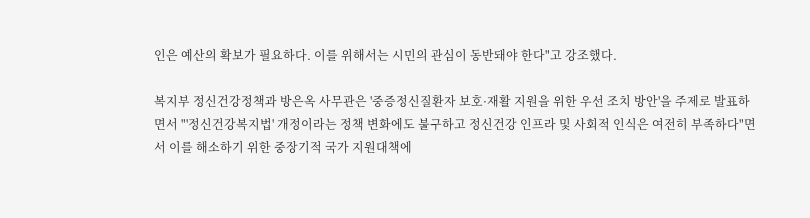인은 예산의 확보가 필요하다. 이를 위해서는 시민의 관심이 동반돼야 한다"고 강조했다.

복지부 정신건강정책과 방은옥 사무관은 '중증정신질환자 보호·재활 지원을 위한 우선 조치 방안'을 주제로 발표하면서 "'정신건강복지법' 개정이라는 정책 변화에도 불구하고 정신건강 인프라 및 사회적 인식은 여전히 부족하다"면서 이를 해소하기 위한 중장기적 국가 지원대책에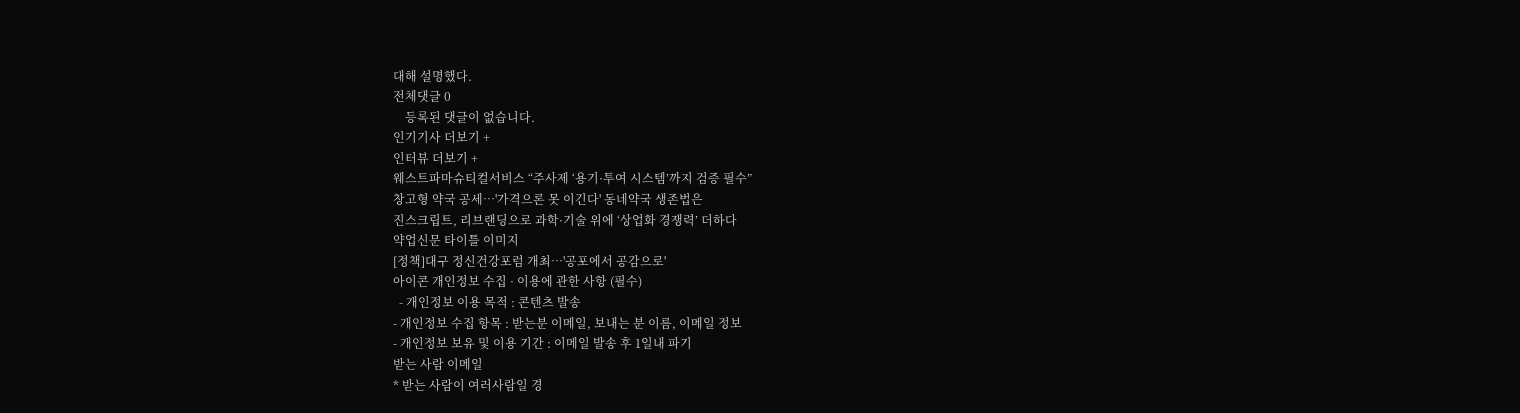대해 설명했다.
전체댓글 0
    등록된 댓글이 없습니다.
인기기사 더보기 +
인터뷰 더보기 +
웨스트파마슈티컬서비스 “주사제 ‘용기·투여 시스템’까지 검증 필수”
창고형 약국 공세…'가격으론 못 이긴다' 동네약국 생존법은
진스크립트, 리브랜딩으로 과학·기술 위에 ‘상업화 경쟁력’ 더하다
약업신문 타이틀 이미지
[정책]대구 정신건강포럼 개최…'공포에서 공감으로'
아이콘 개인정보 수집 · 이용에 관한 사항 (필수)
  - 개인정보 이용 목적 : 콘텐츠 발송
- 개인정보 수집 항목 : 받는분 이메일, 보내는 분 이름, 이메일 정보
- 개인정보 보유 및 이용 기간 : 이메일 발송 후 1일내 파기
받는 사람 이메일
* 받는 사람이 여러사람일 경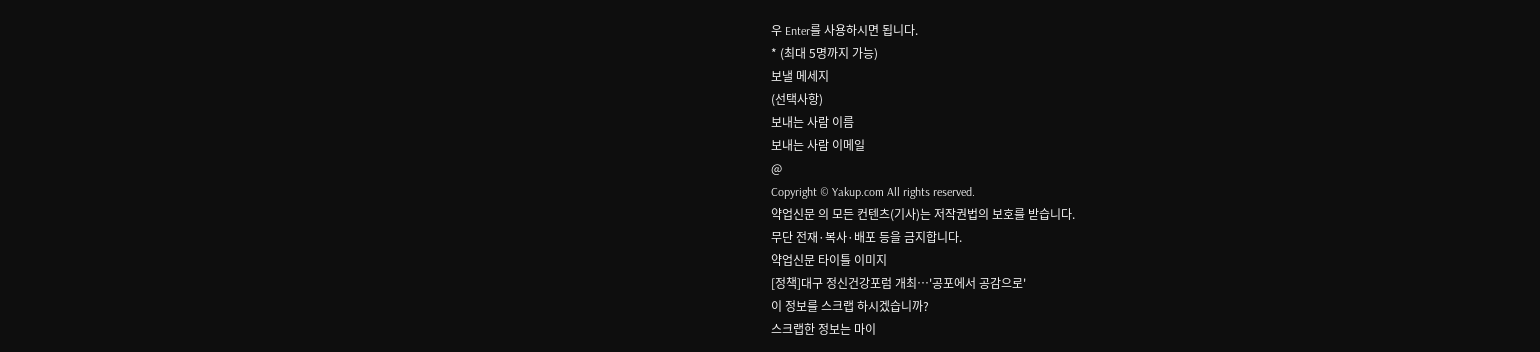우 Enter를 사용하시면 됩니다.
* (최대 5명까지 가능)
보낼 메세지
(선택사항)
보내는 사람 이름
보내는 사람 이메일
@
Copyright © Yakup.com All rights reserved.
약업신문 의 모든 컨텐츠(기사)는 저작권법의 보호를 받습니다.
무단 전재·복사·배포 등을 금지합니다.
약업신문 타이틀 이미지
[정책]대구 정신건강포럼 개최…'공포에서 공감으로'
이 정보를 스크랩 하시겠습니까?
스크랩한 정보는 마이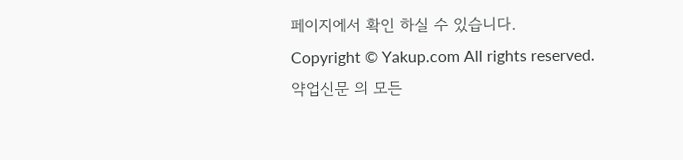페이지에서 확인 하실 수 있습니다.
Copyright © Yakup.com All rights reserved.
약업신문 의 모든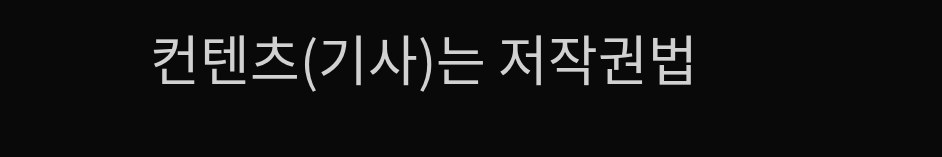컨텐츠(기사)는 저작권법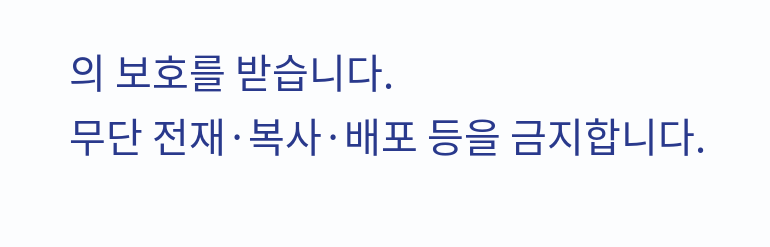의 보호를 받습니다.
무단 전재·복사·배포 등을 금지합니다.